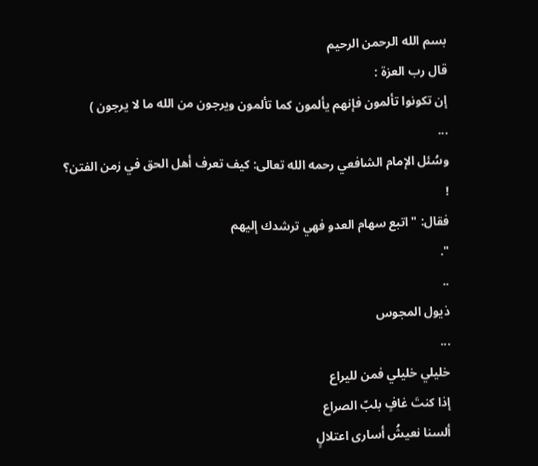بسم الله الرحمن الرحيم
قال رب العزة :
إن تكونوا تألمون فإنهم يألمون كما تألمون ويرجون من الله ما لا يرجون )
...
وسُئل الإمام الشافعي رحمه الله تعالى: كيف تعرف أهل الحق في زمن الفتن؟
!
فقال: "اتبع سهام العدو فهي ترشدك إليهم
".
..
ذيول المجوس
...
خليلي خليلي فمن لليراع
إذا كنتَ غافٍ بلبّ الصراع
ألسنا نعيشُ أسارى اعتلالٍ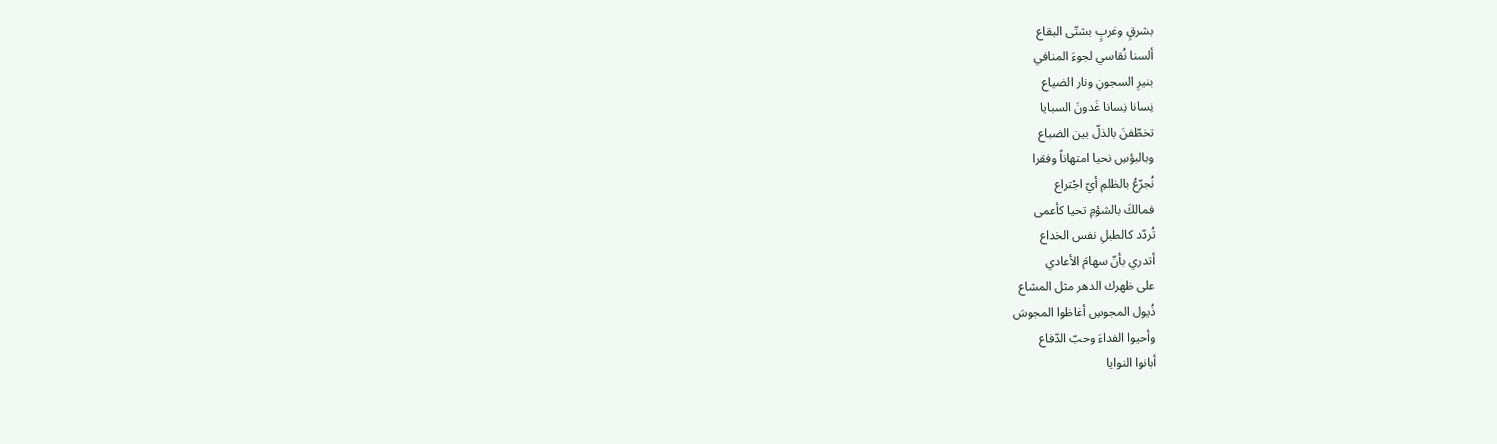بشرقٍ وغربٍ بشتّى البقاع
ألسنا نُقاسي لجوءَ المنافي
بنيرِ السجونِ ونار الضياع
نِسانا نِسانا غَدونَ السبايا
تخطّفنَ بالذلّ بين الضباع
وبالبؤسِ نحيا امتهاناً وفقرا
نُجرّعُ بالظلمِ أيّ اجْتراع
فمالكَ بالشؤمِ تحيا كأعمى
تُردّد كالطبلِ نفس الخداع
أتدري بأنّ سهامَ الأعادي
على ظهرك الدهر مثل المشاع
ذُيول المجوسِ أغاظوا المجوسَ
وأحيوا الفداءَ وحبّ الدّفاع
أبانوا النوايا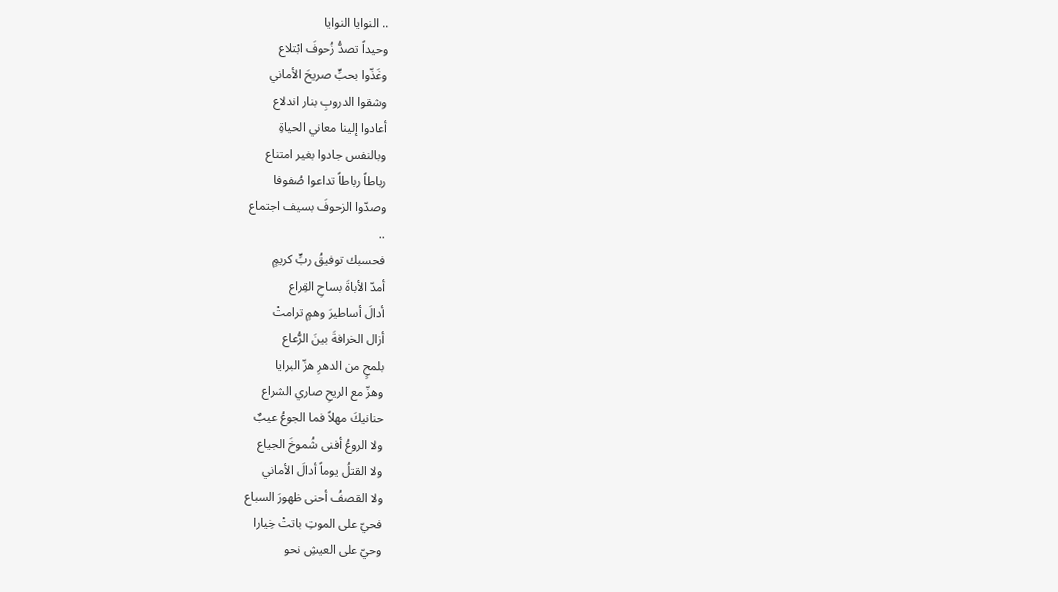.. النوايا النوايا
وحيداً تصدُّ زُحوفَ ابْتلاع
وغَذّوا بحبٍّ صريحَ الأماني
وشقوا الدروبِ بنار اندلاع
أعادوا إلينا معاني الحياةِ
وبالنفس جادوا بغير امتناع
رباطاً رباطاً تداعوا صُفوفا
وصدّوا الزحوفَ بسيف اجتماع
..
فحسبك توفيقُ ربٍّ كريمٍ
أمدّ الأباةَ بساحِ القِراع
أدالَ أساطيرَ وهمٍ ترامتْ
أزال الخرافةَ بينَ الرُّعاع
بلمحٍ من الدهرِ هزّ البرايا
وهزّ مع الريحِ صاري الشراع
حنانيكَ مهلاً فما الجوعُ عيبٌ
ولا الروعُ أفنى شُموخَ الجياع
ولا القتلُ يوماً أدالَ الأماني
ولا القصفُ أحنى ظهورَ السباع
فحيّ على الموتِ باتتْ خِيارا
وحيّ على العيشِ نحو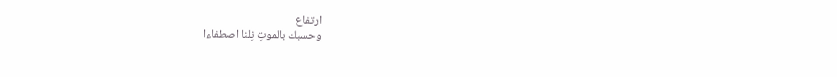ارتفاع
وحسبك بالموتِ نِلنا اصطفاءا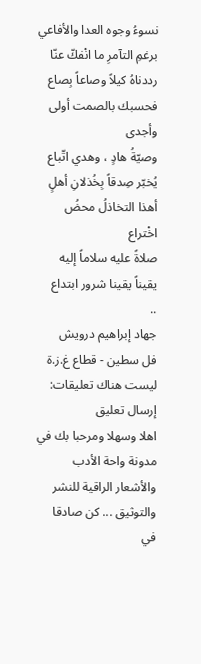نسوءُ وجوه العدا والأفاعي
برغمِ التآمرِ ما انْفكّ عنّا
رددناهُ كيلاً وصاعاً بِصاع
فحسبك بالصمت أولى وأجدى
وصيّةُ هادٍ ، وهدي اتّباع
يُخبّر صِدقاً بِخُذلانِ أهلٍ
أهذا التخاذلُ محضُ اخْتراع
صلاةً عليه سلاماً إليه
يقيناً يقينا شرور ابتداع
..
جهاد إبراهيم درويش
فل سطين - قطاع غ.ز.ة
ليست هناك تعليقات:
إرسال تعليق
اهلا وسهلا ومرحبا بك في مدونة واحة الأدب والأشعار الراقية للنشر والتوثيق ... كن صادقا في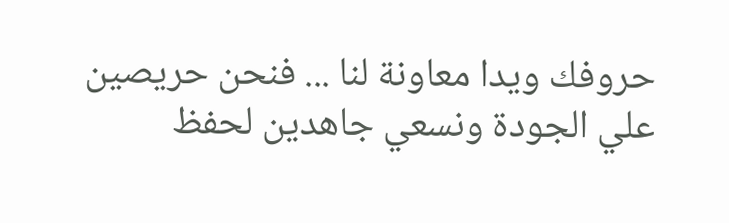حروفك ويدا معاونة لنا ... فنحن حريصين علي الجودة ونسعي جاهدين لحفظ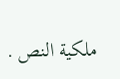ملكية النص .